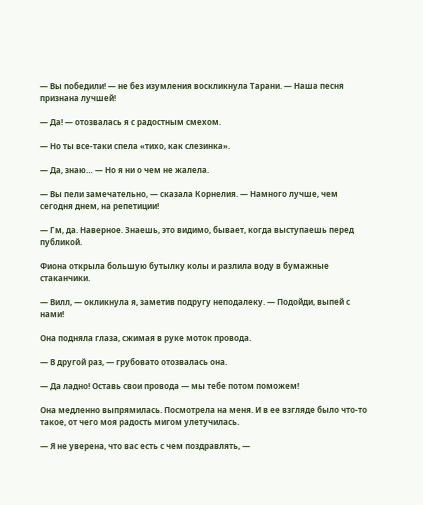— Вы победили! — не без изумления воскликнула Тарани. — Наша песня признана лучшей!

— Да! — отозвалась я с радостным смехом.

— Но ты все-таки спела «тихо, как слезинка».

— Да, знаю… — Но я ни о чем не жалела.

— Вы пели замечательно, — сказала Корнелия. — Намного лучше, чем сегодня днем, на репетиции!

— Гм, да. Наверное. Знаешь, это видимо, бывает, когда выступаешь перед публикой.

Фиона открыла большую бутылку колы и разлила воду в бумажные стаканчики.

— Вилл, — окликнула я, заметив подругу неподалеку. — Подойди, выпей с нами!

Она подняла глаза, сжимая в руке моток провода.

— В другой раз, — грубовато отозвалась она.

— Да ладно! Оставь свои провода — мы тебе потом поможем!

Она медленно выпрямилась. Посмотрела на меня. И в ее взгляде было что-то такое, от чего моя радость мигом улетучилась.

— Я не уверена, что вас есть с чем поздравлять, —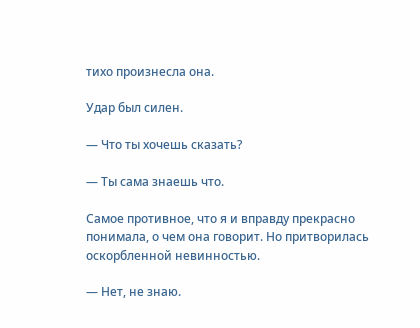тихо произнесла она.

Удар был силен.

— Что ты хочешь сказать?

— Ты сама знаешь что.

Самое противное, что я и вправду прекрасно понимала, о чем она говорит. Но притворилась оскорбленной невинностью.

— Нет, не знаю.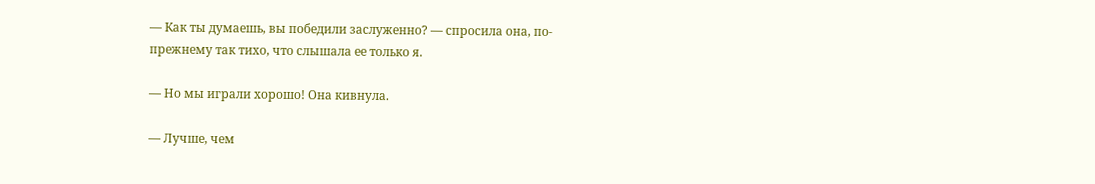— Как ты думаешь, вы победили заслуженно? — спросила она, по-прежнему так тихо, что слышала ее только я.

— Но мы играли хорошо! Она кивнула.

— Лучше, чем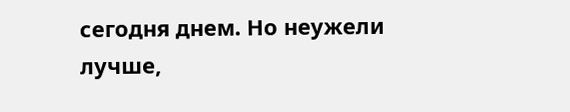сегодня днем. Но неужели лучше,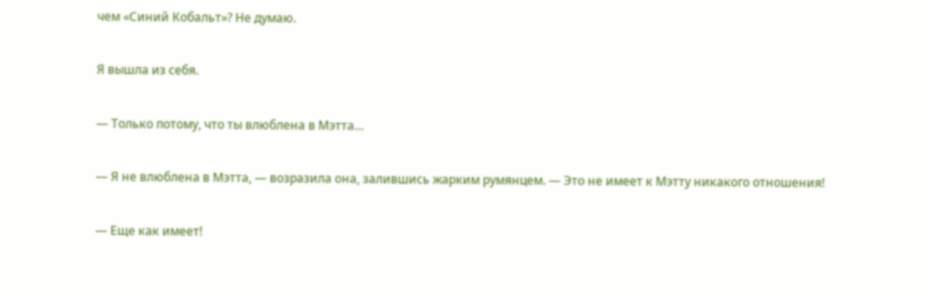чем «Синий Кобальт»? Не думаю.

Я вышла из себя.

— Только потому, что ты влюблена в Мэтта…

— Я не влюблена в Мэтта, — возразила она, залившись жарким румянцем. — Это не имеет к Мэтту никакого отношения!

— Еще как имеет!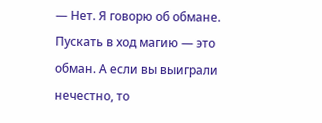— Нет. Я говорю об обмане. Пускать в ход магию — это обман. А если вы выиграли нечестно, то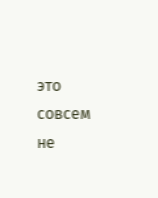это совсем не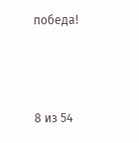победа!



8 из 54